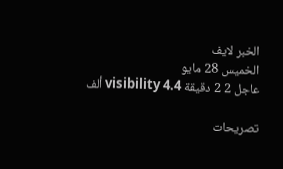الخبر لايف
الخميس 28 مايو
عاجل 2 2 دقيقة visibility 4.4 ألف

تصريحات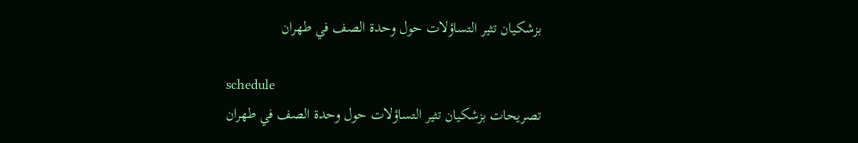بزشكيان تثير التساؤلات حول وحدة الصف في طهران

schedule
تصريحات بزشكيان تثير التساؤلات حول وحدة الصف في طهران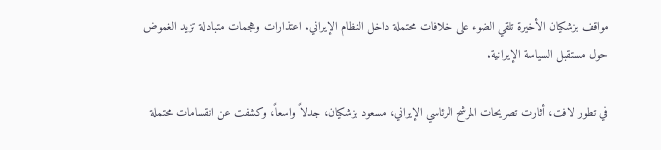مواقف بزشكيان الأخيرة تلقي الضوء على خلافات محتملة داخل النظام الإيراني. اعتذارات وهجمات متبادلة تزيد الغموض حول مستقبل السياسة الإيرانية.

في تطور لافت، أثارت تصريحات المرشح الرئاسي الإيراني، مسعود بزشكيان، جدلاً واسعاً، وكشفت عن انقسامات محتملة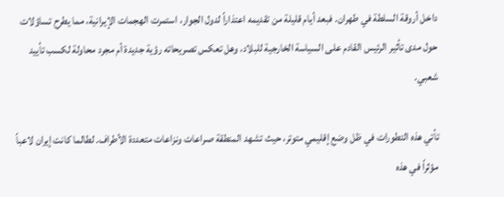داخل أروقة السلطة في طهران. فبعد أيام قليلة من تقديمه اعتذاراً لدول الجوار، استمرت الهجمات الإيرانية، مما يطرح تساؤلات حول مدى تأثير الرئيس القادم على السياسة الخارجية للبلاد، وهل تعكس تصريحاته رؤية جديدة أم مجرد محاولة لكسب تأييد شعبي.

تأتي هذه التطورات في ظل وضع إقليمي متوتر، حيث تشهد المنطقة صراعات ونزاعات متعددة الأطراف. لطالما كانت إيران لاعباً مؤثراً في هذه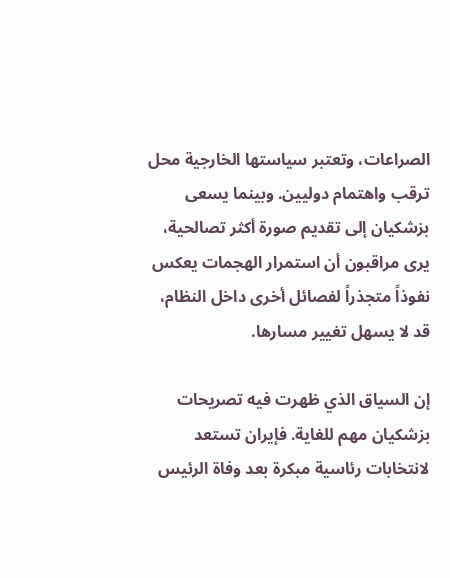الصراعات، وتعتبر سياستها الخارجية محل ترقب واهتمام دوليين. وبينما يسعى بزشكيان إلى تقديم صورة أكثر تصالحية، يرى مراقبون أن استمرار الهجمات يعكس نفوذاً متجذراً لفصائل أخرى داخل النظام، قد لا يسهل تغيير مسارها.

إن السياق الذي ظهرت فيه تصريحات بزشكيان مهم للغاية. فإيران تستعد لانتخابات رئاسية مبكرة بعد وفاة الرئيس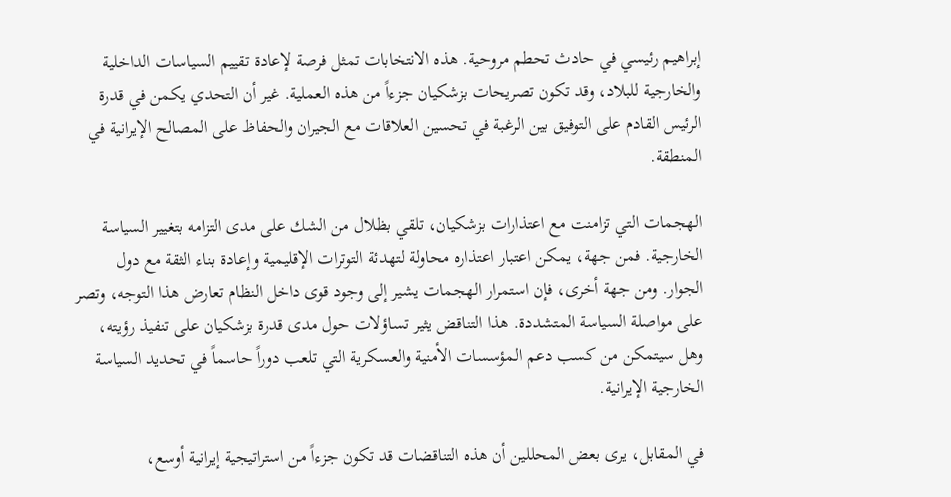إبراهيم رئيسي في حادث تحطم مروحية. هذه الانتخابات تمثل فرصة لإعادة تقييم السياسات الداخلية والخارجية للبلاد، وقد تكون تصريحات بزشكيان جزءاً من هذه العملية. غير أن التحدي يكمن في قدرة الرئيس القادم على التوفيق بين الرغبة في تحسين العلاقات مع الجيران والحفاظ على المصالح الإيرانية في المنطقة.

الهجمات التي تزامنت مع اعتذارات بزشكيان، تلقي بظلال من الشك على مدى التزامه بتغيير السياسة الخارجية. فمن جهة، يمكن اعتبار اعتذاره محاولة لتهدئة التوترات الإقليمية وإعادة بناء الثقة مع دول الجوار. ومن جهة أخرى، فإن استمرار الهجمات يشير إلى وجود قوى داخل النظام تعارض هذا التوجه، وتصر على مواصلة السياسة المتشددة. هذا التناقض يثير تساؤلات حول مدى قدرة بزشكيان على تنفيذ رؤيته، وهل سيتمكن من كسب دعم المؤسسات الأمنية والعسكرية التي تلعب دوراً حاسماً في تحديد السياسة الخارجية الإيرانية.

في المقابل، يرى بعض المحللين أن هذه التناقضات قد تكون جزءاً من استراتيجية إيرانية أوسع،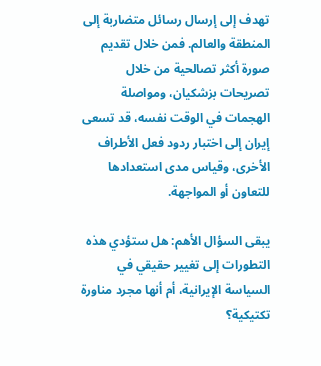تهدف إلى إرسال رسائل متضاربة إلى المنطقة والعالم. فمن خلال تقديم صورة أكثر تصالحية من خلال تصريحات بزشكيان، ومواصلة الهجمات في الوقت نفسه، قد تسعى إيران إلى اختبار ردود فعل الأطراف الأخرى، وقياس مدى استعدادها للتعاون أو المواجهة.

يبقى السؤال الأهم: هل ستؤدي هذه التطورات إلى تغيير حقيقي في السياسة الإيرانية، أم أنها مجرد مناورة تكتيكية؟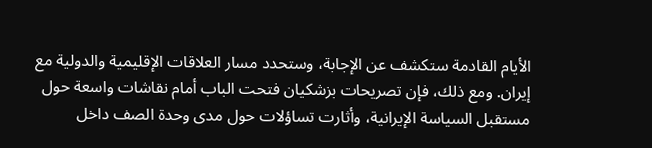الأيام القادمة ستكشف عن الإجابة، وستحدد مسار العلاقات الإقليمية والدولية مع إيران. ومع ذلك، فإن تصريحات بزشكيان فتحت الباب أمام نقاشات واسعة حول مستقبل السياسة الإيرانية، وأثارت تساؤلات حول مدى وحدة الصف داخل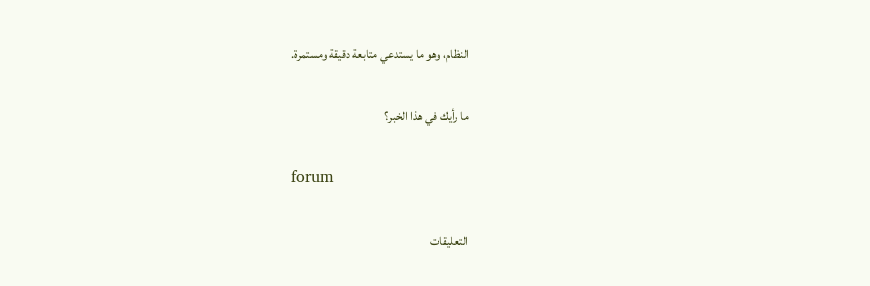النظام، وهو ما يستدعي متابعة دقيقة ومستمرة.

ما رأيك في هذا الخبر؟

forum

التعليقات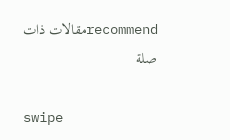recommendمقالات ذات صلة

swipe